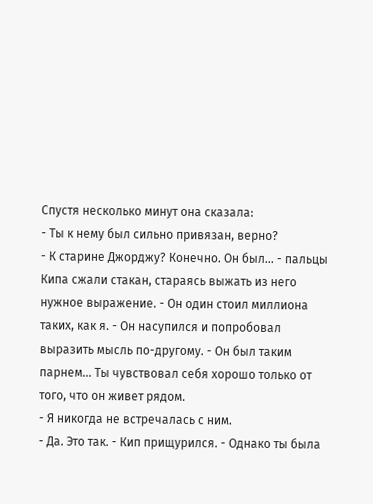Спустя несколько минут она сказала:
- Ты к нему был сильно привязан, верно?
- К старине Джорджу? Конечно. Он был... - пальцы Кипа сжали стакан, стараясь выжать из него нужное выражение. - Он один стоил миллиона таких, как я. - Он насупился и попробовал выразить мысль по-другому. - Он был таким парнем... Ты чувствовал себя хорошо только от того, что он живет рядом.
- Я никогда не встречалась с ним.
- Да. Это так. - Кип прищурился. - Однако ты была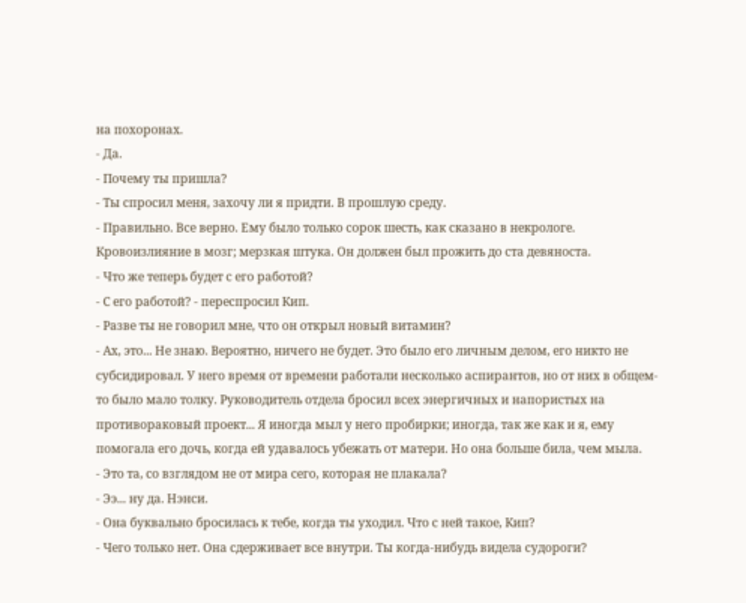на похоронах.
- Да.
- Почему ты пришла?
- Ты спросил меня, захочу ли я придти. В прошлую среду.
- Правильно. Все верно. Ему было только сорок шесть, как сказано в некрологе. Кровоизлияние в мозг; мерзкая штука. Он должен был прожить до ста девяноста.
- Что же теперь будет с его работой?
- С его работой? - переспросил Кип.
- Разве ты не говорил мне, что он открыл новый витамин?
- Ах, это... Не знаю. Вероятно, ничего не будет. Это было его личным делом, его никто не субсидировал. У него время от времени работали несколько аспирантов, но от них в общем-то было мало толку. Руководитель отдела бросил всех энергичных и напористых на противораковый проект... Я иногда мыл у него пробирки; иногда, так же как и я, ему помогала его дочь, когда ей удавалось убежать от матери. Но она больше била, чем мыла.
- Это та, со взглядом не от мира сего, которая не плакала?
- Ээ... ну да. Нэнси.
- Она буквально бросилась к тебе, когда ты уходил. Что с ней такое, Кип?
- Чего только нет. Она сдерживает все внутри. Ты когда-нибудь видела судороги?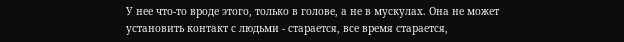У нее что-то вроде этого, только в голове, а не в мускулах. Она не может установить контакт с людьми - старается, все время старается,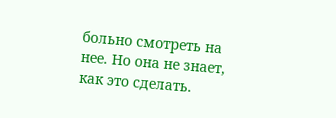больно смотреть на нее. Но она не знает, как это сделать.